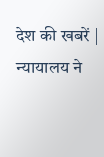देश की खबरें | न्यायालय ने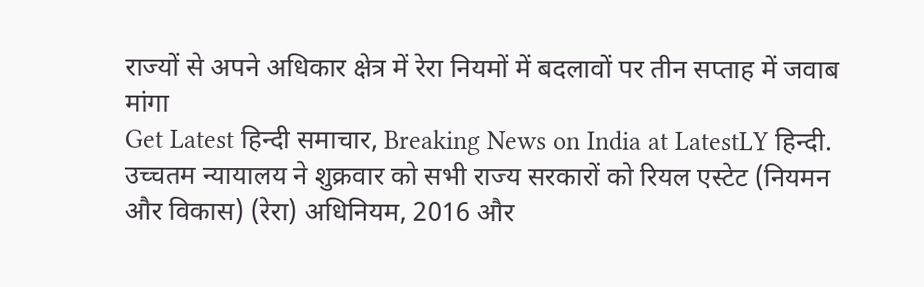राज्यों से अपने अधिकार क्षेत्र में रेरा नियमों में बदलावों पर तीन सप्ताह में जवाब मांगा
Get Latest हिन्दी समाचार, Breaking News on India at LatestLY हिन्दी. उच्चतम न्यायालय ने शुक्रवार को सभी राज्य सरकारों को रियल एस्टेट (नियमन और विकास) (रेरा) अधिनियम, 2016 और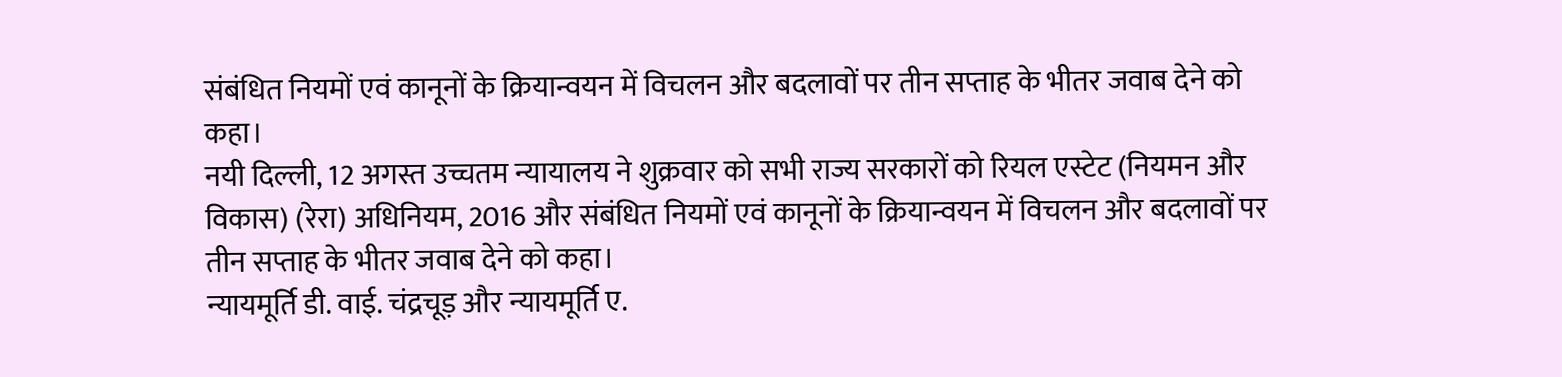संबंधित नियमों एवं कानूनों के क्रियान्वयन में विचलन और बदलावों पर तीन सप्ताह के भीतर जवाब देने को कहा।
नयी दिल्ली, 12 अगस्त उच्चतम न्यायालय ने शुक्रवार को सभी राज्य सरकारों को रियल एस्टेट (नियमन और विकास) (रेरा) अधिनियम, 2016 और संबंधित नियमों एवं कानूनों के क्रियान्वयन में विचलन और बदलावों पर तीन सप्ताह के भीतर जवाब देने को कहा।
न्यायमूर्ति डी. वाई. चंद्रचूड़ और न्यायमूर्ति ए.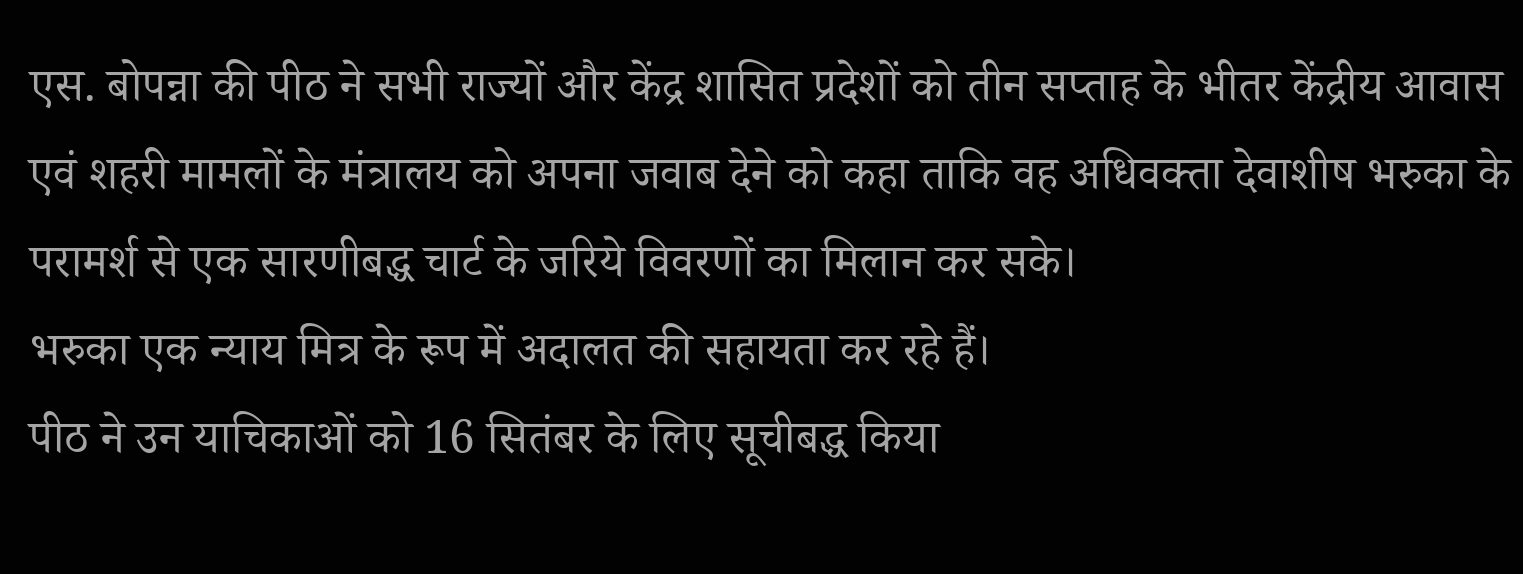एस. बोपन्ना की पीठ ने सभी राज्यों और केंद्र शासित प्रदेशों को तीन सप्ताह के भीतर केंद्रीय आवास एवं शहरी मामलों के मंत्रालय को अपना जवाब देने को कहा ताकि वह अधिवक्ता देवाशीष भरुका के परामर्श से एक सारणीबद्ध चार्ट के जरिये विवरणों का मिलान कर सके।
भरुका एक न्याय मित्र के रूप में अदालत की सहायता कर रहे हैं।
पीठ ने उन याचिकाओं को 16 सितंबर के लिए सूचीबद्ध किया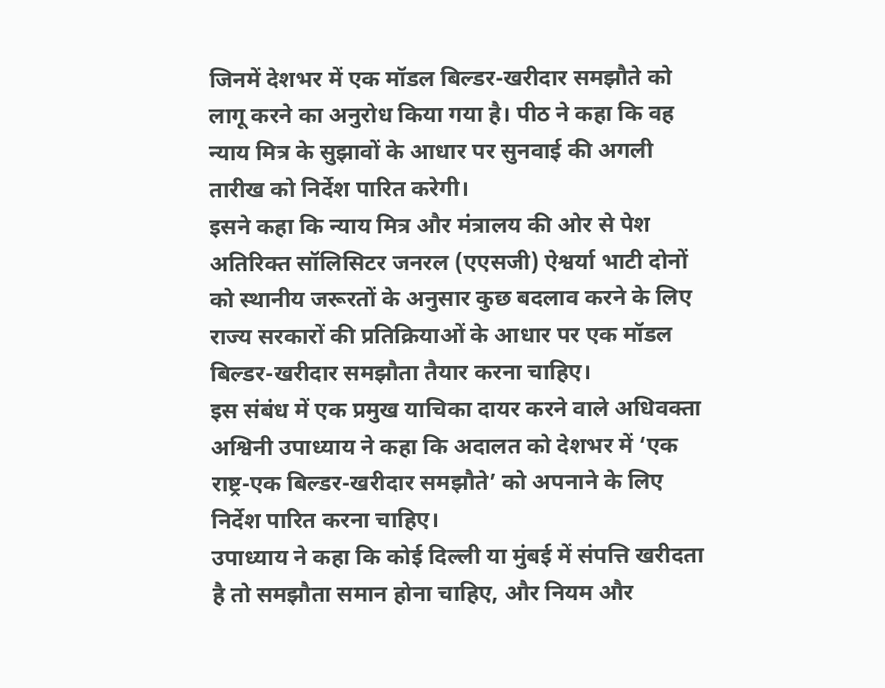जिनमें देशभर में एक मॉडल बिल्डर-खरीदार समझौते को लागू करने का अनुरोध किया गया है। पीठ ने कहा कि वह न्याय मित्र के सुझावों के आधार पर सुनवाई की अगली तारीख को निर्देश पारित करेगी।
इसने कहा कि न्याय मित्र और मंत्रालय की ओर से पेश अतिरिक्त सॉलिसिटर जनरल (एएसजी) ऐश्वर्या भाटी दोनों को स्थानीय जरूरतों के अनुसार कुछ बदलाव करने के लिए राज्य सरकारों की प्रतिक्रियाओं के आधार पर एक मॉडल बिल्डर-खरीदार समझौता तैयार करना चाहिए।
इस संबंध में एक प्रमुख याचिका दायर करने वाले अधिवक्ता अश्विनी उपाध्याय ने कहा कि अदालत को देशभर में ‘एक राष्ट्र-एक बिल्डर-खरीदार समझौते’ को अपनाने के लिए निर्देश पारित करना चाहिए।
उपाध्याय ने कहा कि कोई दिल्ली या मुंबई में संपत्ति खरीदता है तो समझौता समान होना चाहिए, और नियम और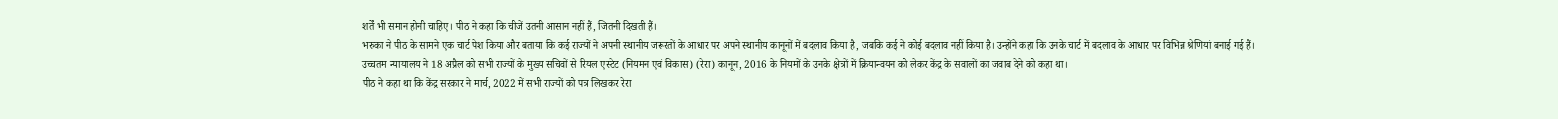शर्तें भी समान होनी चाहिए। पीठ ने कहा कि चीजें उतनी आसान नहीं हैं, जितनी दिखती हैं।
भरुका ने पीठ के सामने एक चार्ट पेश किया और बताया कि कई राज्यों ने अपनी स्थानीय जरूरतों के आधार पर अपने स्थानीय कानूनों में बदलाव किया है, जबकि कई ने कोई बदलाव नहीं किया है। उन्होंने कहा कि उनके चार्ट में बदलाव के आधार पर विभिन्न श्रेणियां बनाई गई हैं।
उच्चतम न्यायालय ने 18 अप्रैल को सभी राज्यों के मुख्य सचिवों से रियल एस्टेट (नियमन एवं विकास) (रेरा) कानून, 2016 के नियमों के उनके क्षेत्रों में क्रियान्वयन को लेकर केंद्र के सवालों का जवाब देने को कहा था।
पीठ ने कहा था कि केंद्र सरकार ने मार्च, 2022 में सभी राज्यों को पत्र लिखकर रेरा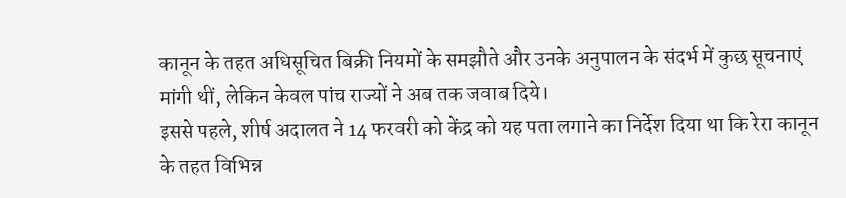कानून के तहत अधिसूचित बिक्री नियमों के समझौते और उनके अनुपालन के संदर्भ में कुछ सूचनाएं मांगी थीं, लेकिन केवल पांच राज्यों ने अब तक जवाब दिये।
इससे पहले, शीर्ष अदालत ने 14 फरवरी को केंद्र को यह पता लगाने का निर्देश दिया था कि रेरा कानून के तहत विभिन्न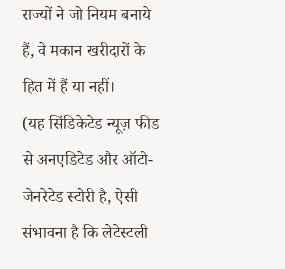राज्यों ने जो नियम बनाये हैं, वे मकान खरीदारों के हित में हैं या नहीं।
(यह सिंडिकेटेड न्यूज़ फीड से अनएडिटेड और ऑटो-जेनरेटेड स्टोरी है, ऐसी संभावना है कि लेटेस्टली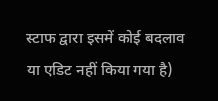स्टाफ द्वारा इसमें कोई बदलाव या एडिट नहीं किया गया है)